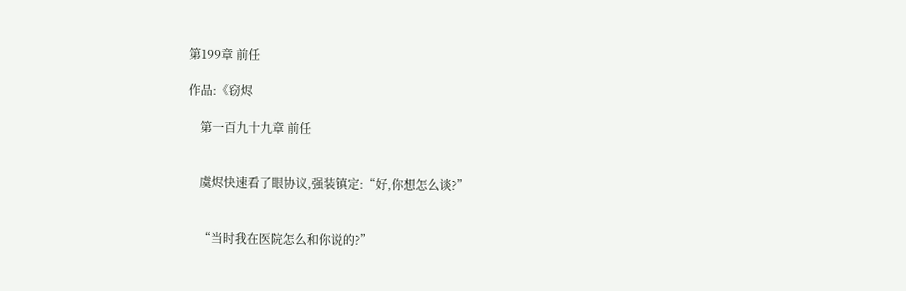第199章 前任

作品:《窃烬

    第一百九十九章 前任


    虞烬快速看了眼协议,强装镇定:“好,你想怎么谈?”


    “当时我在医院怎么和你说的?”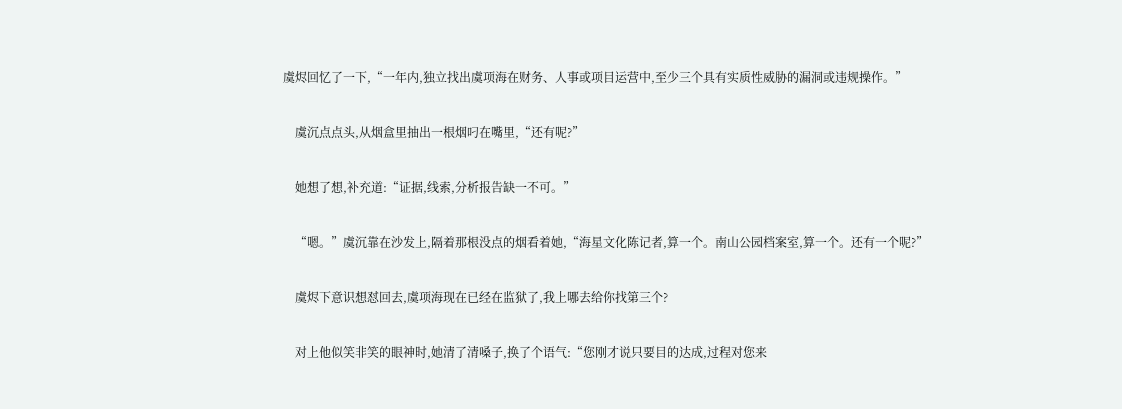虞烬回忆了一下,“一年内,独立找出虞项海在财务、人事或项目运营中,至少三个具有实质性威胁的漏洞或违规操作。”


    虞沉点点头,从烟盒里抽出一根烟叼在嘴里,“还有呢?”


    她想了想,补充道:“证据,线索,分析报告缺一不可。”


    “嗯。”虞沉靠在沙发上,隔着那根没点的烟看着她,“海星文化陈记者,算一个。南山公园档案室,算一个。还有一个呢?”


    虞烬下意识想怼回去,虞项海现在已经在监狱了,我上哪去给你找第三个?


    对上他似笑非笑的眼神时,她清了清嗓子,换了个语气:“您刚才说只要目的达成,过程对您来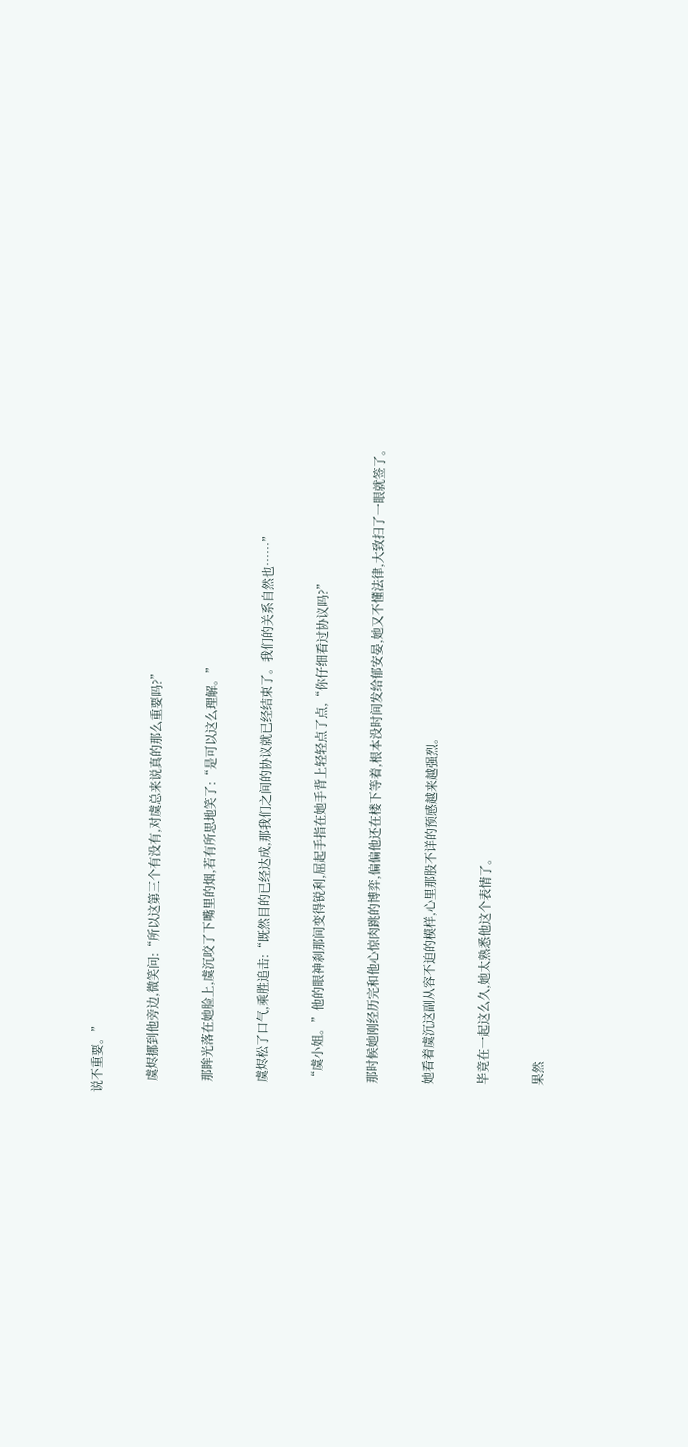说不重要。”


    虞烬挪到他旁边,微笑问:“所以这第三个有没有,对虞总来说真的那么重要吗?”


    那眸光落在她脸上,虞沉咬了下嘴里的烟,若有所思地笑了:“是可以这么理解。”


    虞烬松了口气,乘胜追击:“既然目的已经达成,那我们之间的协议就已经结束了。我们的关系自然也……”


    “虞小姐。”他的眼神刹那间变得锐利,屈起手指在她手背上轻轻点了点,“你仔细看过协议吗?”


    那时候她刚经历完和他心惊肉跳的博弈,偏偏他还在楼下等着,根本没时间发给郁安晏,她又不懂法律,大致扫了一眼就签了。


    她看着虞沉这副从容不迫的模样,心里那股不详的预感越来越强烈。


    毕竟在一起这么久,她太熟悉他这个表情了。


    果然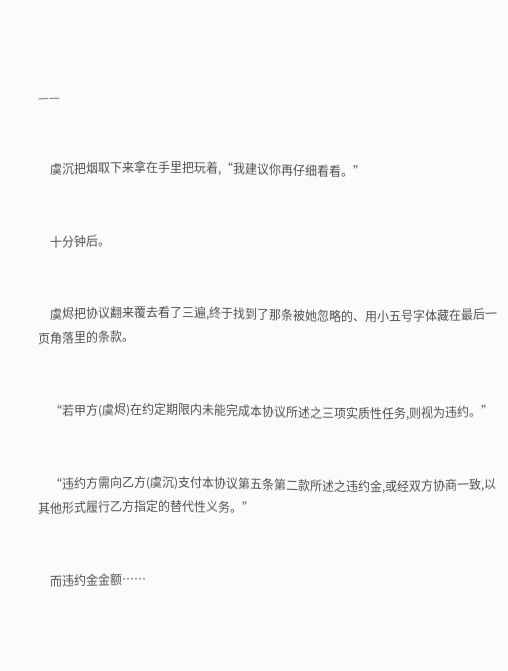——


    虞沉把烟取下来拿在手里把玩着,“我建议你再仔细看看。”


    十分钟后。


    虞烬把协议翻来覆去看了三遍,终于找到了那条被她忽略的、用小五号字体藏在最后一页角落里的条款。


    “若甲方(虞烬)在约定期限内未能完成本协议所述之三项实质性任务,则视为违约。”


    “违约方需向乙方(虞沉)支付本协议第五条第二款所述之违约金,或经双方协商一致,以其他形式履行乙方指定的替代性义务。”


    而违约金金额……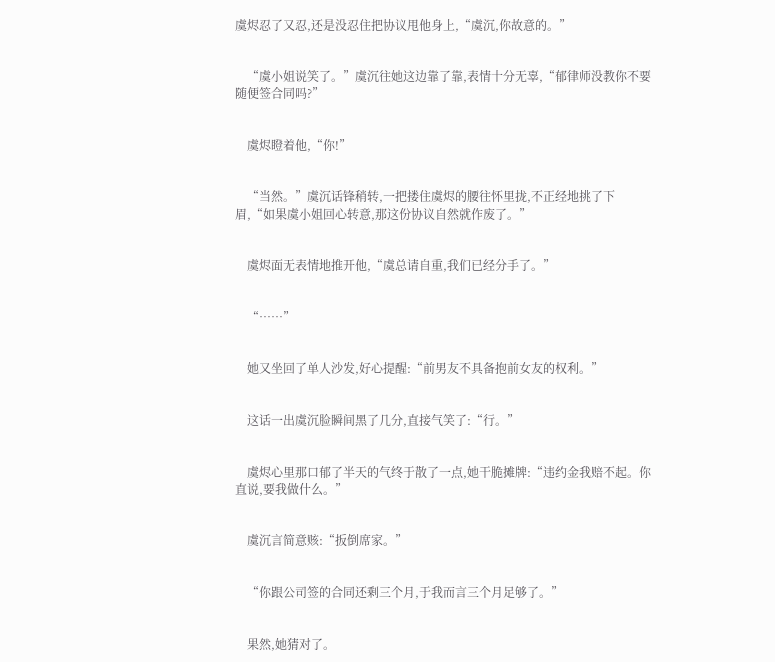虞烬忍了又忍,还是没忍住把协议甩他身上,“虞沉,你故意的。”


    “虞小姐说笑了。”虞沉往她这边靠了靠,表情十分无辜,“郁律师没教你不要随便签合同吗?”


    虞烬瞪着他,“你!”


    “当然。”虞沉话锋稍转,一把搂住虞烬的腰往怀里拢,不正经地挑了下眉,“如果虞小姐回心转意,那这份协议自然就作废了。”


    虞烬面无表情地推开他,“虞总请自重,我们已经分手了。”


    “……”


    她又坐回了单人沙发,好心提醒:“前男友不具备抱前女友的权利。”


    这话一出虞沉脸瞬间黑了几分,直接气笑了:“行。”


    虞烬心里那口郁了半天的气终于散了一点,她干脆摊牌:“违约金我赔不起。你直说,要我做什么。”


    虞沉言简意赅:“扳倒席家。”


    “你跟公司签的合同还剩三个月,于我而言三个月足够了。”


    果然,她猜对了。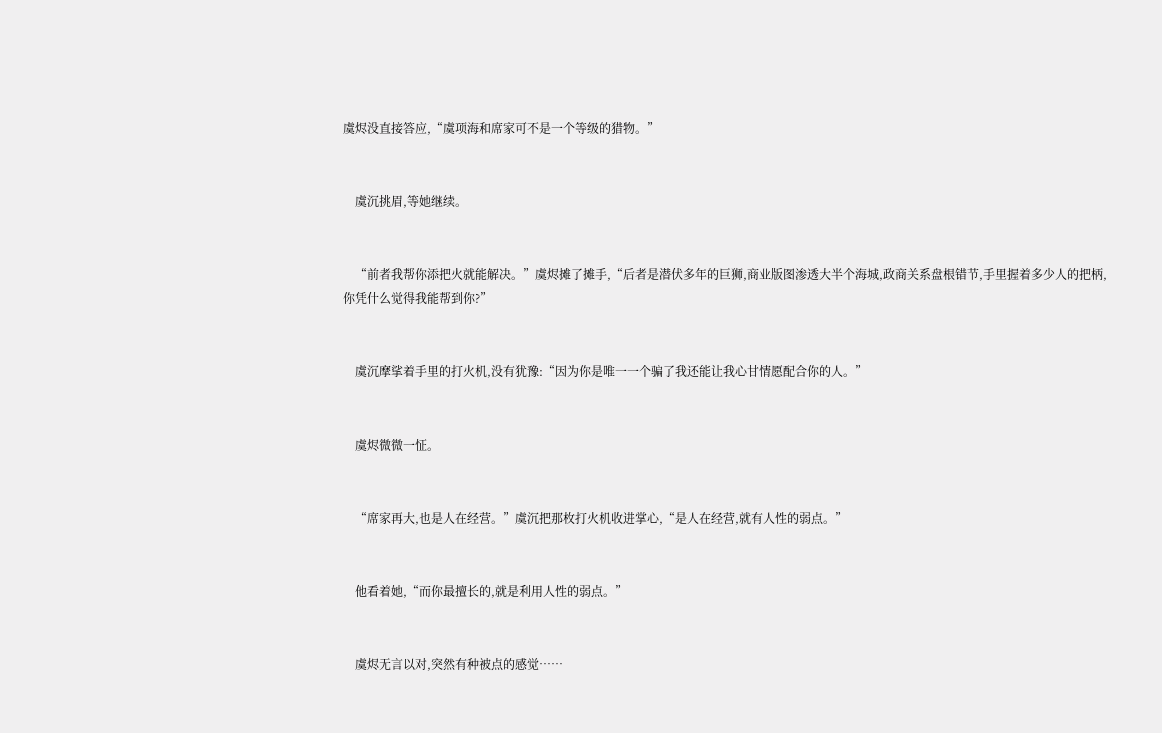虞烬没直接答应,“虞项海和席家可不是一个等级的猎物。”


    虞沉挑眉,等她继续。


    “前者我帮你添把火就能解决。”虞烬摊了摊手,“后者是潜伏多年的巨狮,商业版图渗透大半个海城,政商关系盘根错节,手里握着多少人的把柄,你凭什么觉得我能帮到你?”


    虞沉摩挲着手里的打火机,没有犹豫:“因为你是唯一一个骗了我还能让我心甘情愿配合你的人。”


    虞烬微微一怔。


    “席家再大,也是人在经营。”虞沉把那枚打火机收进掌心,“是人在经营,就有人性的弱点。”


    他看着她,“而你最擅长的,就是利用人性的弱点。”


    虞烬无言以对,突然有种被点的感觉……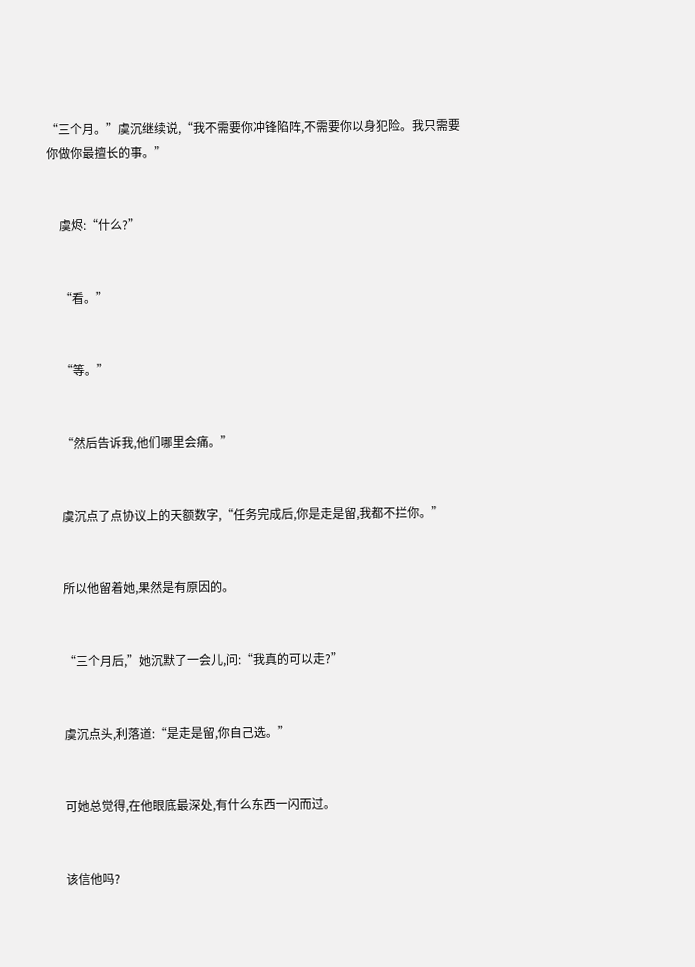“三个月。”虞沉继续说,“我不需要你冲锋陷阵,不需要你以身犯险。我只需要你做你最擅长的事。”


    虞烬:“什么?”


    “看。”


    “等。”


    “然后告诉我,他们哪里会痛。”


    虞沉点了点协议上的天额数字,“任务完成后,你是走是留,我都不拦你。”


    所以他留着她,果然是有原因的。


    “三个月后,”她沉默了一会儿,问:“我真的可以走?”


    虞沉点头,利落道:“是走是留,你自己选。”


    可她总觉得,在他眼底最深处,有什么东西一闪而过。


    该信他吗?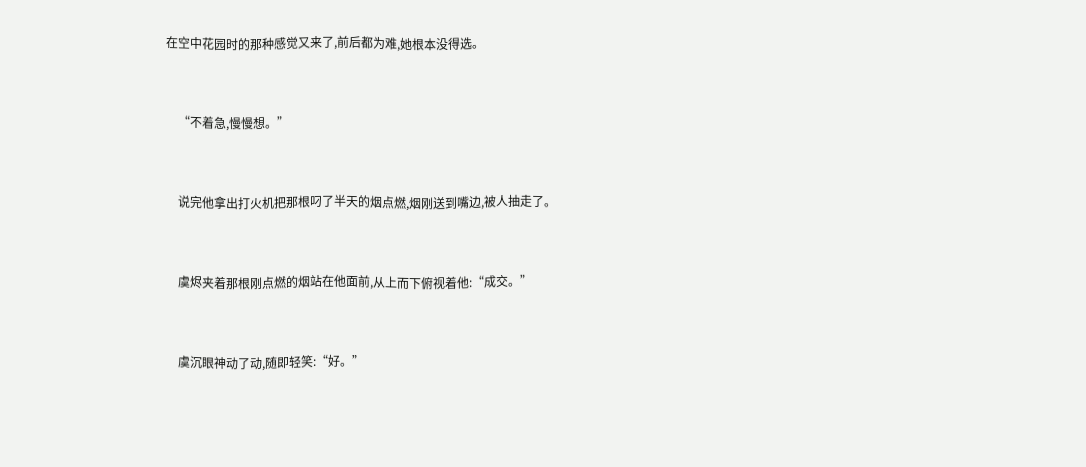在空中花园时的那种感觉又来了,前后都为难,她根本没得选。


    “不着急,慢慢想。”


    说完他拿出打火机把那根叼了半天的烟点燃,烟刚送到嘴边,被人抽走了。


    虞烬夹着那根刚点燃的烟站在他面前,从上而下俯视着他:“成交。”


    虞沉眼神动了动,随即轻笑:“好。”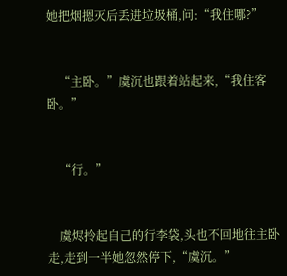她把烟摁灭后丢进垃圾桶,问:“我住哪?”


    “主卧。”虞沉也跟着站起来,“我住客卧。”


    “行。”


    虞烬拎起自己的行李袋,头也不回地往主卧走,走到一半她忽然停下,“虞沉。”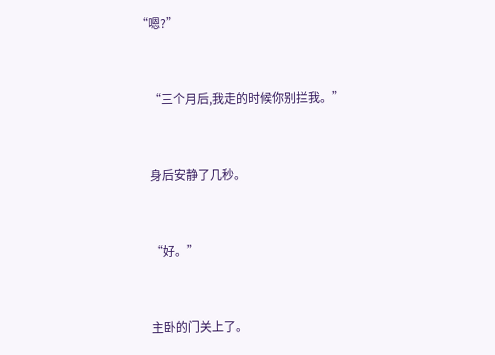“嗯?”


    “三个月后,我走的时候你别拦我。”


    身后安静了几秒。


    “好。”


    主卧的门关上了。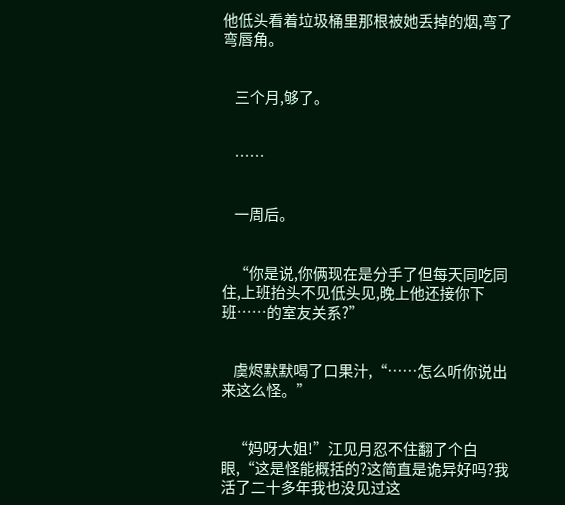他低头看着垃圾桶里那根被她丢掉的烟,弯了弯唇角。


    三个月,够了。


    ……


    一周后。


    “你是说,你俩现在是分手了但每天同吃同住,上班抬头不见低头见,晚上他还接你下班……的室友关系?”


    虞烬默默喝了口果汁,“……怎么听你说出来这么怪。”


    “妈呀大姐!”江见月忍不住翻了个白眼,“这是怪能概括的?这简直是诡异好吗?我活了二十多年我也没见过这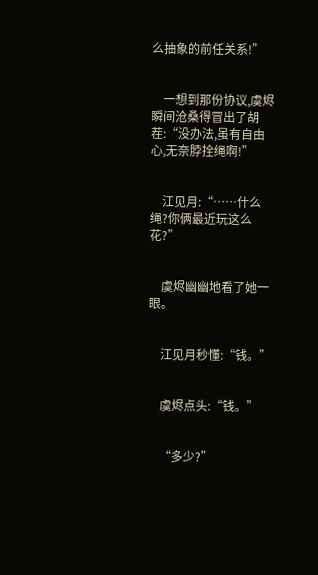么抽象的前任关系!”


    一想到那份协议,虞烬瞬间沧桑得冒出了胡茬:“没办法,虽有自由心,无奈脖拴绳啊!”


    江见月:“……什么绳?你俩最近玩这么花?”


    虞烬幽幽地看了她一眼。


    江见月秒懂:“钱。”


    虞烬点头:“钱。”


    “多少?”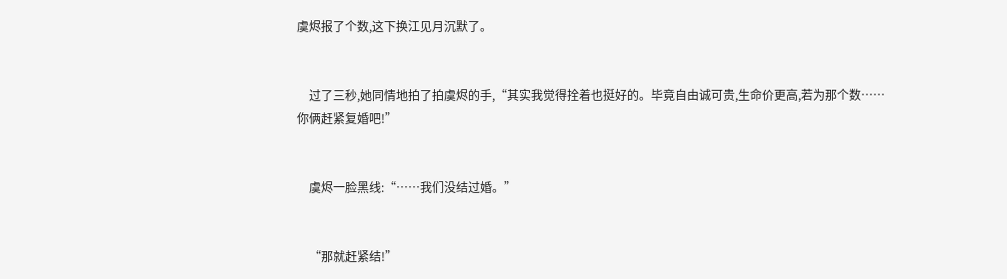虞烬报了个数,这下换江见月沉默了。


    过了三秒,她同情地拍了拍虞烬的手,“其实我觉得拴着也挺好的。毕竟自由诚可贵,生命价更高,若为那个数……你俩赶紧复婚吧!”


    虞烬一脸黑线:“……我们没结过婚。”


    “那就赶紧结!”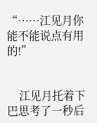“……江见月你能不能说点有用的!”


    江见月托着下巴思考了一秒后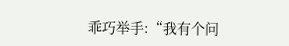乖巧举手:“我有个问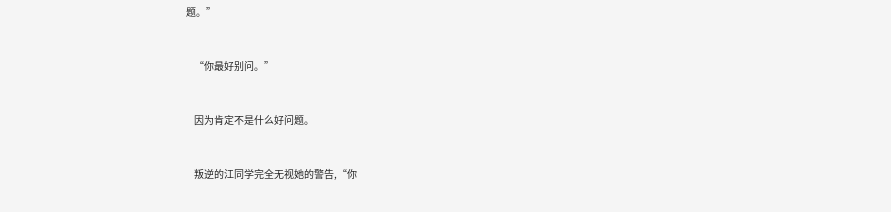题。”


    “你最好别问。”


    因为肯定不是什么好问题。


    叛逆的江同学完全无视她的警告,“你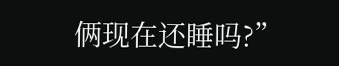俩现在还睡吗?”